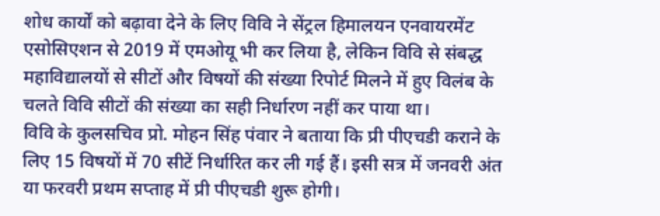शोध कार्यों को बढ़ावा देने के लिए विवि ने सेंट्रल हिमालयन एनवायरमेंट एसोसिएशन से 2019 में एमओयू भी कर लिया है, लेकिन विवि से संबद्ध महाविद्यालयों से सीटों और विषयों की संख्या रिपोर्ट मिलने में हुए विलंब के चलते विवि सीटों की संख्या का सही निर्धारण नहीं कर पाया था।
विवि के कुलसचिव प्रो. मोहन सिंह पंवार ने बताया कि प्री पीएचडी कराने के लिए 15 विषयों में 70 सीटें निर्धारित कर ली गई हैं। इसी सत्र में जनवरी अंत या फरवरी प्रथम सप्ताह में प्री पीएचडी शुरू होगी।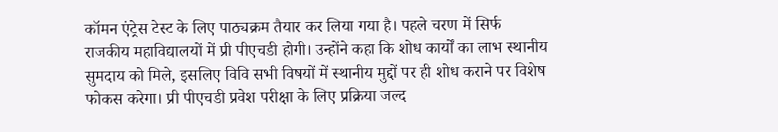कॉमन एंट्रेस टेस्ट के लिए पाठ्यक्रम तैयार कर लिया गया है। पहले चरण में सिर्फ राजकीय महाविद्यालयों में प्री पीएचडी होगी। उन्होंने कहा कि शोध कार्यों का लाभ स्थानीय सुमदाय को मिले, इसलिए विवि सभी विषयों में स्थानीय मुद्दों पर ही शोध कराने पर विशेष फोकस करेगा। प्री पीएचडी प्रवेश परीक्षा के लिए प्रक्रिया जल्द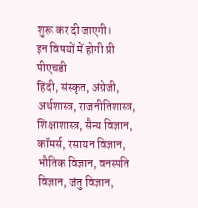शुरू कर दी जाएगी।
इन विषयों में होगी प्री पीएचडी
हिंदी, संस्कृत, अंग्रेजी, अर्थशास्त्र, राजनीतिशास्त्र, शिक्षाशास्त्र, सैन्य विज्ञान, कॉमर्स, रसायन विज्ञान, भौतिक विज्ञान, वनस्पति विज्ञान, जंतु विज्ञान,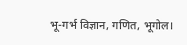भू-गर्भ विज्ञान, गणित, भूगोल।